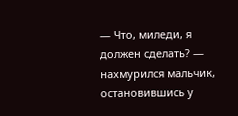— Что, миледи, я должен сделать? — нахмурился мальчик, остановившись у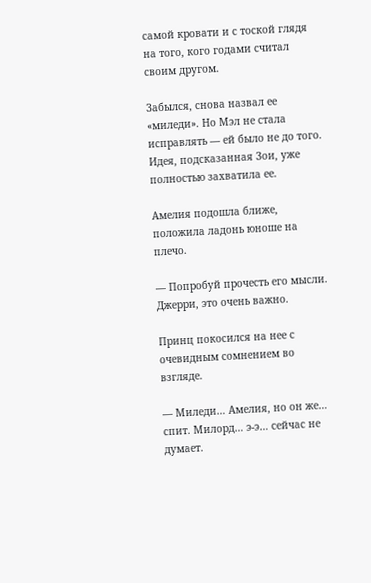самой кровати и с тоской глядя на того, кого годами считал своим другом.

Забылся, снова назвал ее «миледи». Но Мэл не стала исправлять — ей было не до того. Идея, подсказанная Зои, уже полностью захватила ее.

Амелия подошла ближе, положила ладонь юноше на плечо.

— Попробуй прочесть его мысли. Джерри, это очень важно.

Принц покосился на нее с очевидным сомнением во взгляде.

— Миледи… Амелия, но он же… спит. Милорд… э-э… сейчас не думает.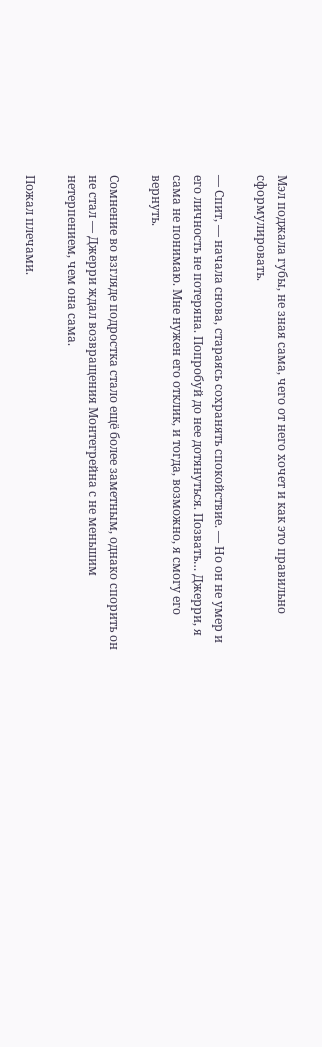Мэл поджала губы, не зная сама, чего от него хочет и как это правильно сформулировать.

— Спит, — начала снова, стараясь сохранять спокойствие. — Но он не умер и его личность не потеряна. Попробуй до нее дотянуться. Позвать… Джерри, я сама не понимаю. Мне нужен его отклик, и тогда, возможно, я смогу его вернуть.

Сомнение во взгляде подростка стало ещё более заметным, однако спорить он не стал — Джерри ждал возвращения Монтегрейна с не меньшим нетерпением, чем она сама.

Пожал плечами.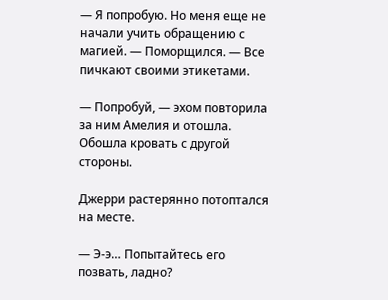— Я попробую. Но меня еще не начали учить обращению с магией. — Поморщился. — Все пичкают своими этикетами.

— Попробуй, — эхом повторила за ним Амелия и отошла. Обошла кровать с другой стороны.

Джерри растерянно потоптался на месте.

— Э-э… Попытайтесь его позвать, ладно?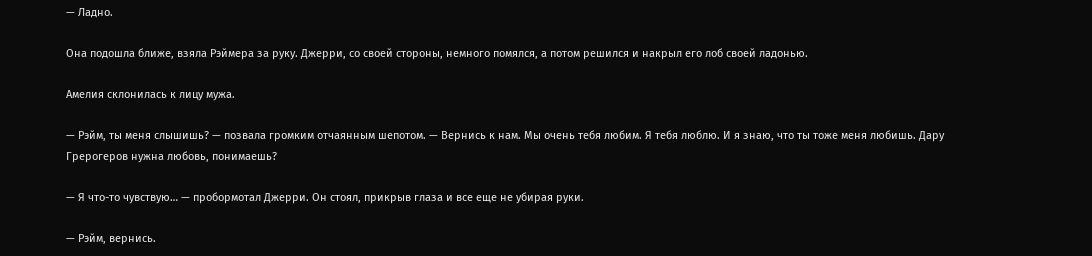— Ладно.

Она подошла ближе, взяла Рэймера за руку. Джерри, со своей стороны, немного помялся, а потом решился и накрыл его лоб своей ладонью.

Амелия склонилась к лицу мужа.

— Рэйм, ты меня слышишь? — позвала громким отчаянным шепотом. — Вернись к нам. Мы очень тебя любим. Я тебя люблю. И я знаю, что ты тоже меня любишь. Дару Грерогеров нужна любовь, понимаешь?

— Я что-то чувствую… — пробормотал Джерри. Он стоял, прикрыв глаза и все еще не убирая руки.

— Рэйм, вернись.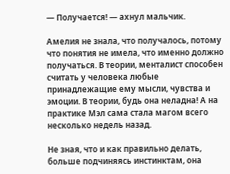— Получается! — ахнул мальчик.

Амелия не знала, что получалось, потому что понятия не имела, что именно должно получаться. В теории, менталист способен считать у человека любые принадлежащие ему мысли, чувства и эмоции. В теории, будь она неладна! А на практике Мэл сама стала магом всего несколько недель назад.

Не зная, что и как правильно делать, больше подчиняясь инстинктам, она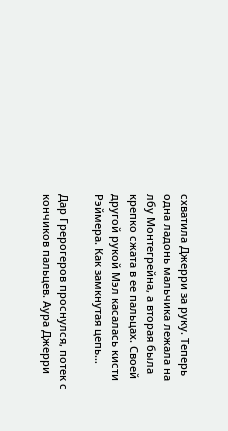схватила Джерри за руку. Теперь одна ладонь мальчика лежала на лбу Монтегрейна, а вторая была крепко сжата в ее пальцах. Своей другой рукой Мэл касалась кисти Рэймера. Как замкнутая цепь…

Дар Грерогеров проснулся, потек с кончиков пальцев. Аура Джерри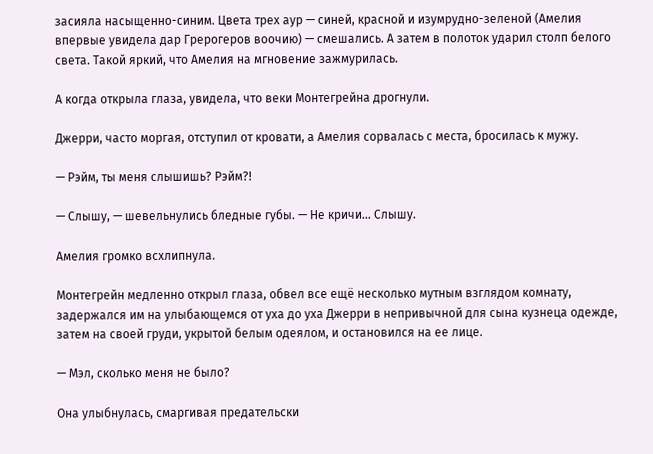засияла насыщенно-синим. Цвета трех аур — синей, красной и изумрудно-зеленой (Амелия впервые увидела дар Грерогеров воочию) — смешались. А затем в полоток ударил столп белого света. Такой яркий, что Амелия на мгновение зажмурилась.

А когда открыла глаза, увидела, что веки Монтегрейна дрогнули.

Джерри, часто моргая, отступил от кровати, а Амелия сорвалась с места, бросилась к мужу.

— Рэйм, ты меня слышишь? Рэйм?!

— Слышу, — шевельнулись бледные губы. — Не кричи… Слышу.

Амелия громко всхлипнула.

Монтегрейн медленно открыл глаза, обвел все ещё несколько мутным взглядом комнату, задержался им на улыбающемся от уха до уха Джерри в непривычной для сына кузнеца одежде, затем на своей груди, укрытой белым одеялом, и остановился на ее лице.

— Мэл, сколько меня не было?

Она улыбнулась, смаргивая предательски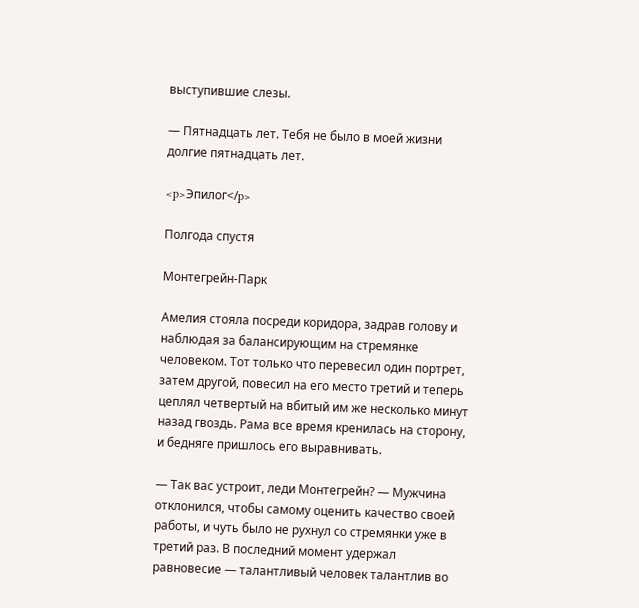выступившие слезы.

— Пятнадцать лет. Тебя не было в моей жизни долгие пятнадцать лет.

<p>Эпилог</p>

Полгода спустя

Монтегрейн-Парк

Амелия стояла посреди коридора, задрав голову и наблюдая за балансирующим на стремянке человеком. Тот только что перевесил один портрет, затем другой, повесил на его место третий и теперь цеплял четвертый на вбитый им же несколько минут назад гвоздь. Рама все время кренилась на сторону, и бедняге пришлось его выравнивать.

— Так вас устроит, леди Монтегрейн? — Мужчина отклонился, чтобы самому оценить качество своей работы, и чуть было не рухнул со стремянки уже в третий раз. В последний момент удержал равновесие — талантливый человек талантлив во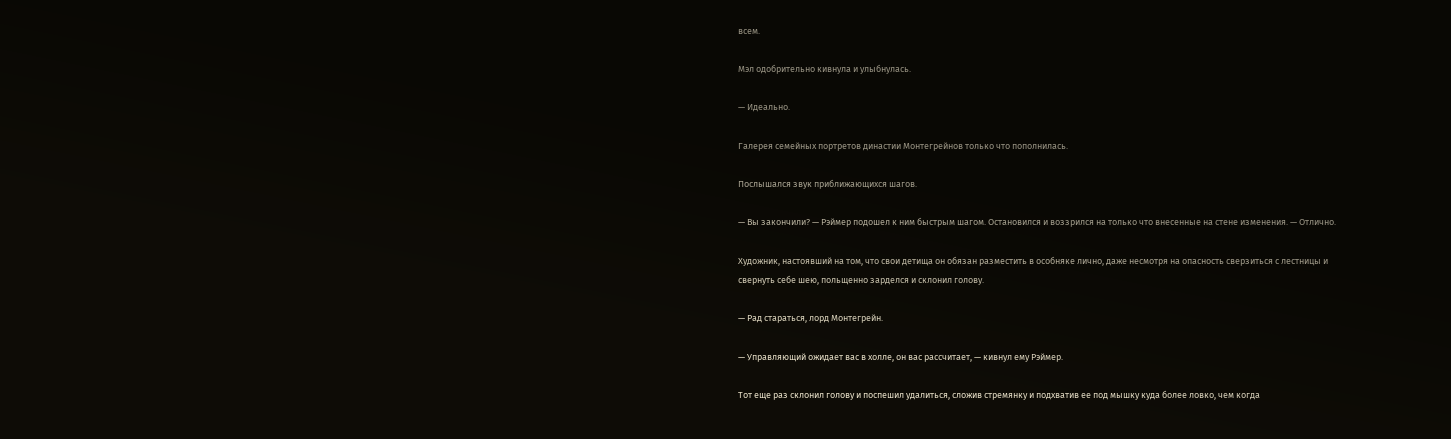всем.

Мэл одобрительно кивнула и улыбнулась.

— Идеально.

Галерея семейных портретов династии Монтегрейнов только что пополнилась.

Послышался звук приближающихся шагов.

— Вы закончили? — Рэймер подошел к ним быстрым шагом. Остановился и воззрился на только что внесенные на стене изменения. — Отлично.

Художник, настоявший на том, что свои детища он обязан разместить в особняке лично, даже несмотря на опасность сверзиться с лестницы и свернуть себе шею, польщенно зарделся и склонил голову.

— Рад стараться, лорд Монтегрейн.

— Управляющий ожидает вас в холле, он вас рассчитает, — кивнул ему Рэймер.

Тот еще раз склонил голову и поспешил удалиться, сложив стремянку и подхватив ее под мышку куда более ловко, чем когда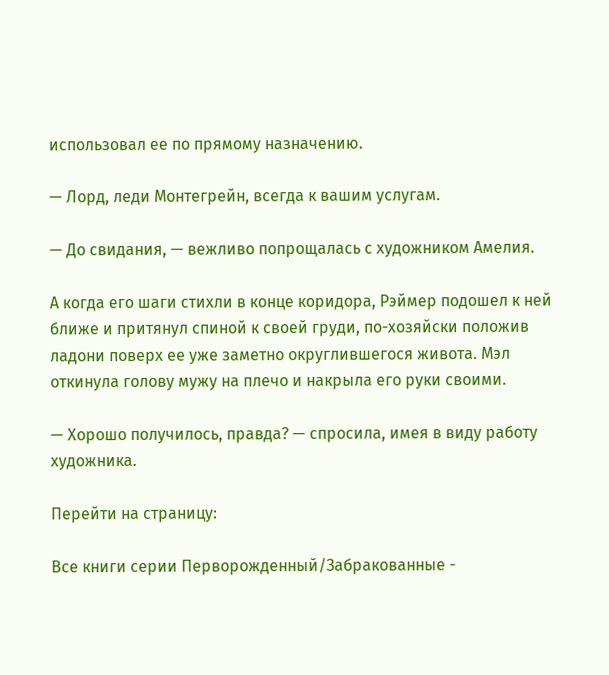использовал ее по прямому назначению.

— Лорд, леди Монтегрейн, всегда к вашим услугам.

— До свидания, — вежливо попрощалась с художником Амелия.

А когда его шаги стихли в конце коридора, Рэймер подошел к ней ближе и притянул спиной к своей груди, по-хозяйски положив ладони поверх ее уже заметно округлившегося живота. Мэл откинула голову мужу на плечо и накрыла его руки своими.

— Хорошо получилось, правда? — спросила, имея в виду работу художника.

Перейти на страницу:

Все книги серии Перворожденный/Забракованные -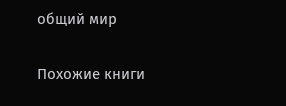общий мир

Похожие книги